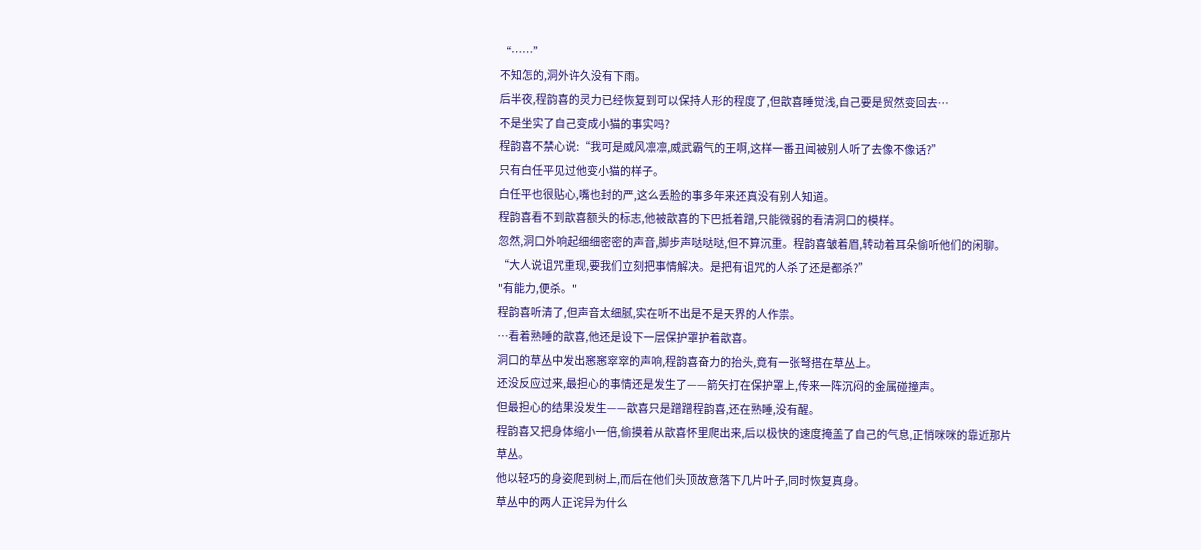“……”
不知怎的,洞外许久没有下雨。
后半夜,程韵喜的灵力已经恢复到可以保持人形的程度了,但歆喜睡觉浅,自己要是贸然变回去…
不是坐实了自己变成小猫的事实吗?
程韵喜不禁心说:“我可是威风凛凛,威武霸气的王啊,这样一番丑闻被别人听了去像不像话?”
只有白任平见过他变小猫的样子。
白任平也很贴心,嘴也封的严,这么丢脸的事多年来还真没有别人知道。
程韵喜看不到歆喜额头的标志,他被歆喜的下巴抵着蹭,只能微弱的看清洞口的模样。
忽然,洞口外响起细细密密的声音,脚步声哒哒哒,但不算沉重。程韵喜皱着眉,转动着耳朵偷听他们的闲聊。
“大人说诅咒重现,要我们立刻把事情解决。是把有诅咒的人杀了还是都杀?”
"有能力,便杀。"
程韵喜听清了,但声音太细腻,实在听不出是不是天界的人作祟。
…看着熟睡的歆喜,他还是设下一层保护罩护着歆喜。
洞口的草丛中发出窸窸窣窣的声响,程韵喜奋力的抬头,竟有一张弩搭在草丛上。
还没反应过来,最担心的事情还是发生了——箭矢打在保护罩上,传来一阵沉闷的金属碰撞声。
但最担心的结果没发生——歆喜只是蹭蹭程韵喜,还在熟睡,没有醒。
程韵喜又把身体缩小一倍,偷摸着从歆喜怀里爬出来,后以极快的速度掩盖了自己的气息,正悄咪咪的靠近那片草丛。
他以轻巧的身姿爬到树上,而后在他们头顶故意落下几片叶子,同时恢复真身。
草丛中的两人正诧异为什么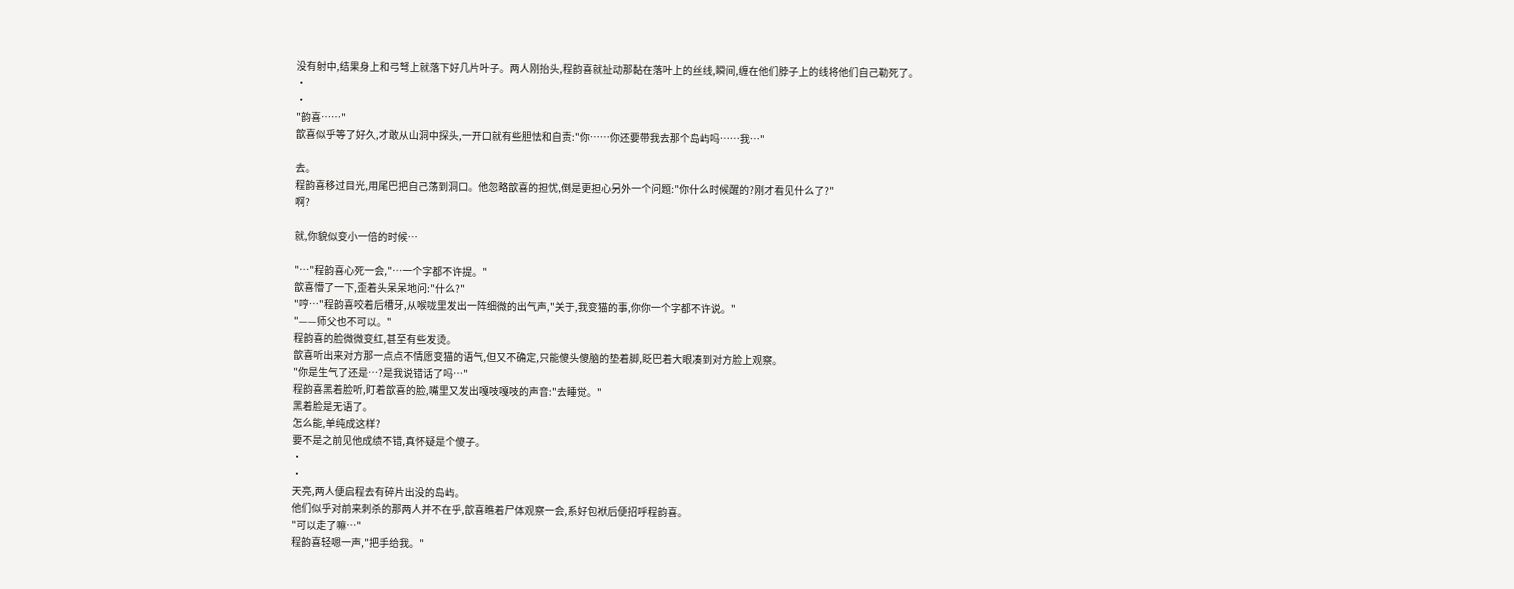没有射中,结果身上和弓弩上就落下好几片叶子。两人刚抬头,程韵喜就扯动那黏在落叶上的丝线,瞬间,缠在他们脖子上的线将他们自己勒死了。
·
·
"韵喜……"
歆喜似乎等了好久,才敢从山洞中探头,一开口就有些胆怯和自责:"你……你还要带我去那个岛屿吗……我…"

去。
程韵喜移过目光,用尾巴把自己荡到洞口。他忽略歆喜的担忧,倒是更担心另外一个问题:"你什么时候醒的?刚才看见什么了?"
啊?

就,你貌似变小一倍的时候…

"…"程韵喜心死一会,"…一个字都不许提。"
歆喜懵了一下,歪着头呆呆地问:"什么?"
"哼…"程韵喜咬着后槽牙,从喉咙里发出一阵细微的出气声,"关于,我变猫的事,你你一个字都不许说。"
"——师父也不可以。"
程韵喜的脸微微变红,甚至有些发烫。
歆喜听出来对方那一点点不情愿变猫的语气,但又不确定,只能傻头傻脑的垫着脚,眨巴着大眼凑到对方脸上观察。
"你是生气了还是…?是我说错话了吗…"
程韵喜黑着脸听,盯着歆喜的脸,嘴里又发出嘎吱嘎吱的声音:"去睡觉。"
黑着脸是无语了。
怎么能,单纯成这样?
要不是之前见他成绩不错,真怀疑是个傻子。
·
·
天亮,两人便启程去有碎片出没的岛屿。
他们似乎对前来刺杀的那两人并不在乎,歆喜瞧着尸体观察一会,系好包袱后便招呼程韵喜。
"可以走了嘛…"
程韵喜轻嗯一声,"把手给我。"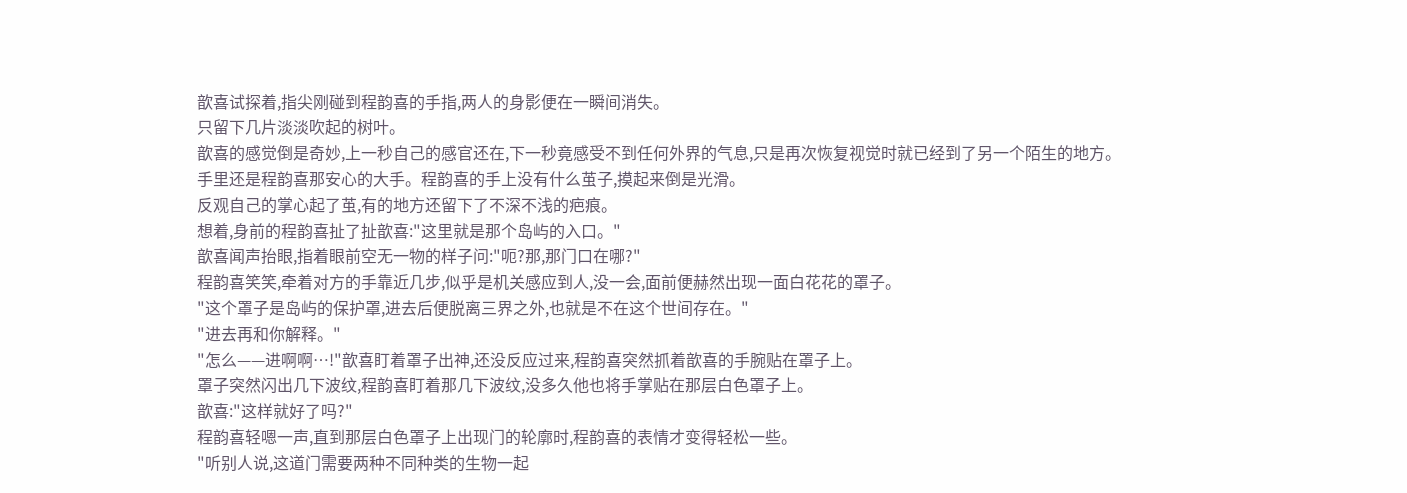歆喜试探着,指尖刚碰到程韵喜的手指,两人的身影便在一瞬间消失。
只留下几片淡淡吹起的树叶。
歆喜的感觉倒是奇妙,上一秒自己的感官还在,下一秒竟感受不到任何外界的气息,只是再次恢复视觉时就已经到了另一个陌生的地方。
手里还是程韵喜那安心的大手。程韵喜的手上没有什么茧子,摸起来倒是光滑。
反观自己的掌心起了茧,有的地方还留下了不深不浅的疤痕。
想着,身前的程韵喜扯了扯歆喜:"这里就是那个岛屿的入口。"
歆喜闻声抬眼,指着眼前空无一物的样子问:"呃?那,那门口在哪?"
程韵喜笑笑,牵着对方的手靠近几步,似乎是机关感应到人,没一会,面前便赫然出现一面白花花的罩子。
"这个罩子是岛屿的保护罩,进去后便脱离三界之外,也就是不在这个世间存在。"
"进去再和你解释。"
"怎么——进啊啊…!"歆喜盯着罩子出神,还没反应过来,程韵喜突然抓着歆喜的手腕贴在罩子上。
罩子突然闪出几下波纹,程韵喜盯着那几下波纹,没多久他也将手掌贴在那层白色罩子上。
歆喜:"这样就好了吗?"
程韵喜轻嗯一声,直到那层白色罩子上出现门的轮廓时,程韵喜的表情才变得轻松一些。
"听别人说,这道门需要两种不同种类的生物一起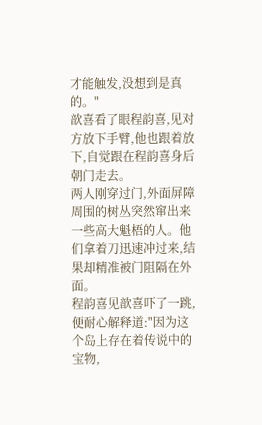才能触发,没想到是真的。"
歆喜看了眼程韵喜,见对方放下手臂,他也跟着放下,自觉跟在程韵喜身后朝门走去。
两人刚穿过门,外面屏障周围的树丛突然窜出来一些高大魁梧的人。他们拿着刀迅速冲过来,结果却精准被门阻隔在外面。
程韵喜见歆喜吓了一跳,便耐心解释道:"因为这个岛上存在着传说中的宝物,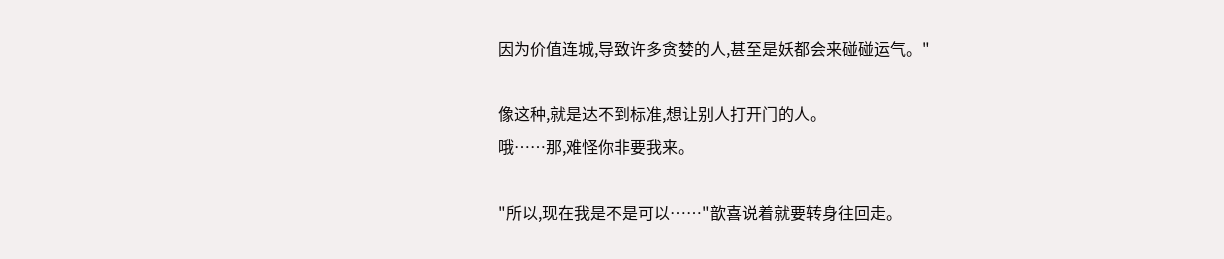因为价值连城,导致许多贪婪的人,甚至是妖都会来碰碰运气。"

像这种,就是达不到标准,想让别人打开门的人。
哦……那,难怪你非要我来。

"所以,现在我是不是可以……"歆喜说着就要转身往回走。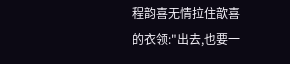程韵喜无情拉住歆喜的衣领:"出去,也要一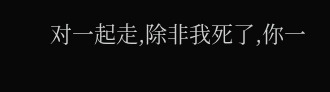对一起走,除非我死了,你一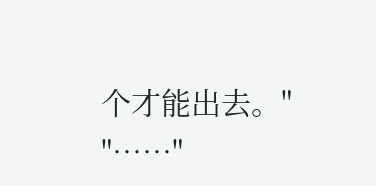个才能出去。"
"……"